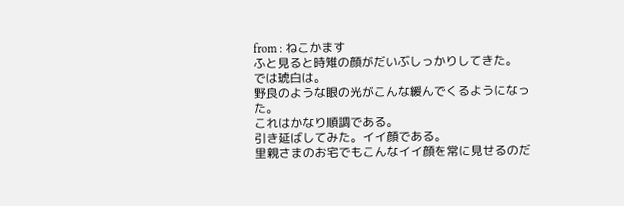from : ねこかます
ふと見ると時雉の顔がだいぶしっかりしてきた。
では琥白は。
野良のような眼の光がこんな緩んでくるようになった。
これはかなり順調である。
引き延ばしてみた。イイ顔である。
里親さまのお宅でもこんなイイ顔を常に見せるのだ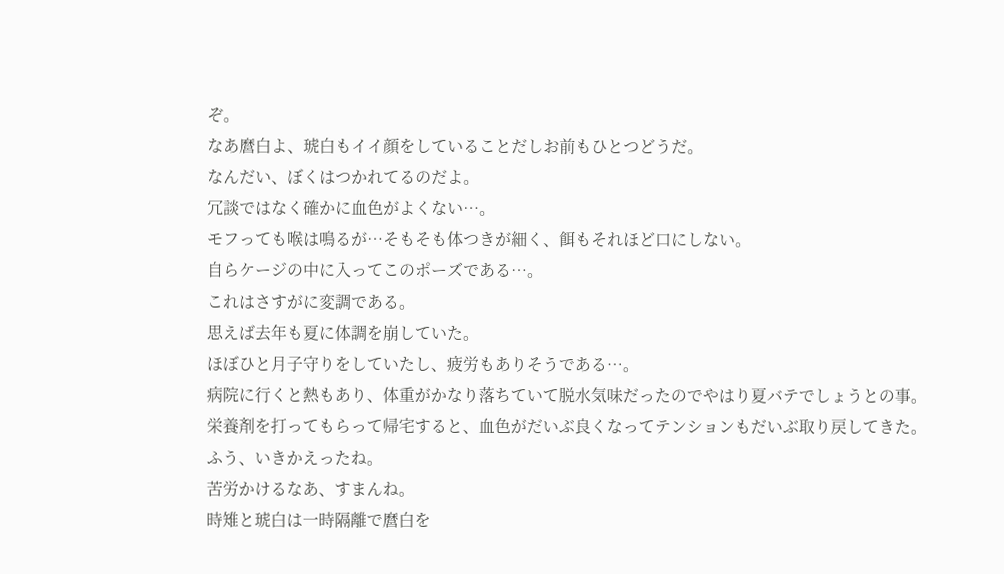ぞ。
なあ麿白よ、琥白もイイ顔をしていることだしお前もひとつどうだ。
なんだい、ぼくはつかれてるのだよ。
冗談ではなく確かに血色がよくない…。
モフっても喉は鳴るが…そもそも体つきが細く、餌もそれほど口にしない。
自らケージの中に入ってこのポーズである…。
これはさすがに変調である。
思えば去年も夏に体調を崩していた。
ほぼひと月子守りをしていたし、疲労もありそうである…。
病院に行くと熱もあり、体重がかなり落ちていて脱水気味だったのでやはり夏バテでしょうとの事。
栄養剤を打ってもらって帰宅すると、血色がだいぶ良くなってテンションもだいぶ取り戻してきた。
ふう、いきかえったね。
苦労かけるなあ、すまんね。
時雉と琥白は一時隔離で麿白を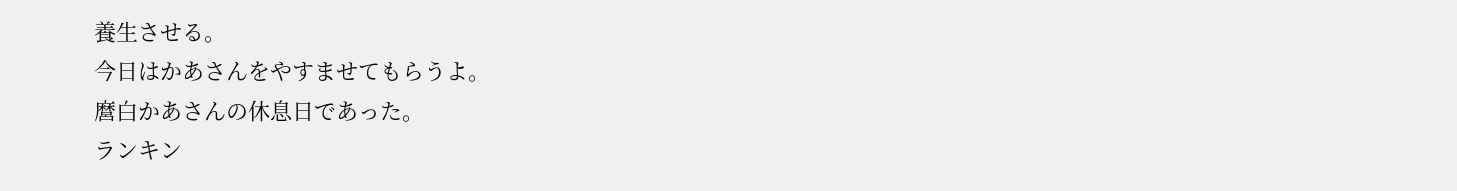養生させる。
今日はかあさんをやすませてもらうよ。
麿白かあさんの休息日であった。
ランキン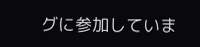グに参加していま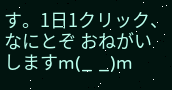す。1日1クリック、なにとぞ おねがいしますm(_ _)m